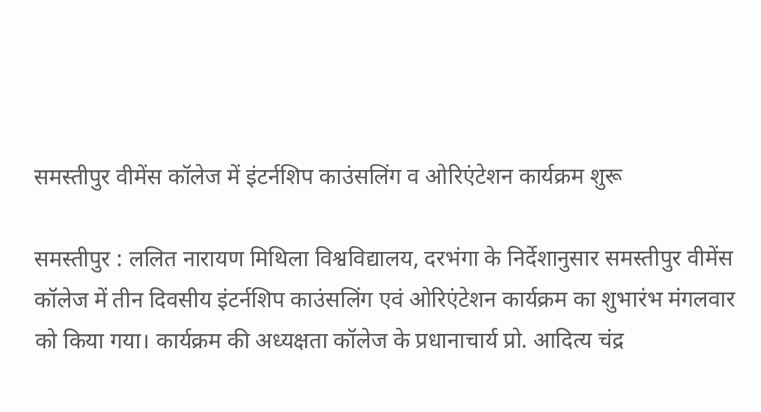समस्तीपुर वीमेंस कॉलेज में इंटर्नशिप काउंसलिंग व ओरिएंटेशन कार्यक्रम शुरू

समस्तीपुर : ललित नारायण मिथिला विश्वविद्यालय, दरभंगा के निर्देशानुसार समस्तीपुर वीमेंस कॉलेज में तीन दिवसीय इंटर्नशिप काउंसलिंग एवं ओरिएंटेशन कार्यक्रम का शुभारंभ मंगलवार को किया गया। कार्यक्रम की अध्यक्षता कॉलेज के प्रधानाचार्य प्रो. आदित्य चंद्र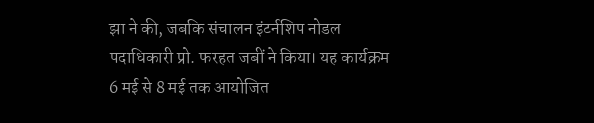झा ने की, जबकि संचालन इंटर्नशिप नोडल पदाधिकारी प्रो. फरहत जबीं ने किया। यह कार्यक्रम 6 मई से 8 मई तक आयोजित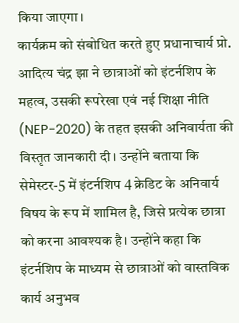किया जाएगा।
कार्यक्रम को संबोधित करते हुए प्रधानाचार्य प्रो. आदित्य चंद्र झा ने छात्राओं को इंटर्नशिप के महत्व, उसकी रूपरेखा एवं नई शिक्षा नीति (NEP-2020) के तहत इसकी अनिवार्यता की विस्तृत जानकारी दी। उन्होंने बताया कि सेमेस्टर-5 में इंटर्नशिप 4 क्रेडिट के अनिवार्य विषय के रूप में शामिल है, जिसे प्रत्येक छात्रा को करना आवश्यक है। उन्होंने कहा कि इंटर्नशिप के माध्यम से छात्राओं को वास्तविक कार्य अनुभव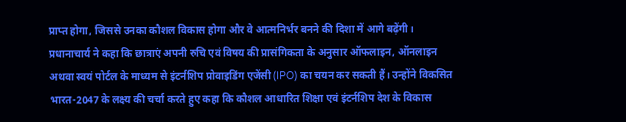प्राप्त होगा, जिससे उनका कौशल विकास होगा और वे आत्मनिर्भर बनने की दिशा में आगे बढ़ेंगी।
प्रधानाचार्य ने कहा कि छात्राएं अपनी रुचि एवं विषय की प्रासंगिकता के अनुसार ऑफलाइन, ऑनलाइन अथवा स्वयं पोर्टल के माध्यम से इंटर्नशिप प्रोवाइडिंग एजेंसी (IPO) का चयन कर सकती हैं। उन्होंने विकसित भारत-2047 के लक्ष्य की चर्चा करते हुए कहा कि कौशल आधारित शिक्षा एवं इंटर्नशिप देश के विकास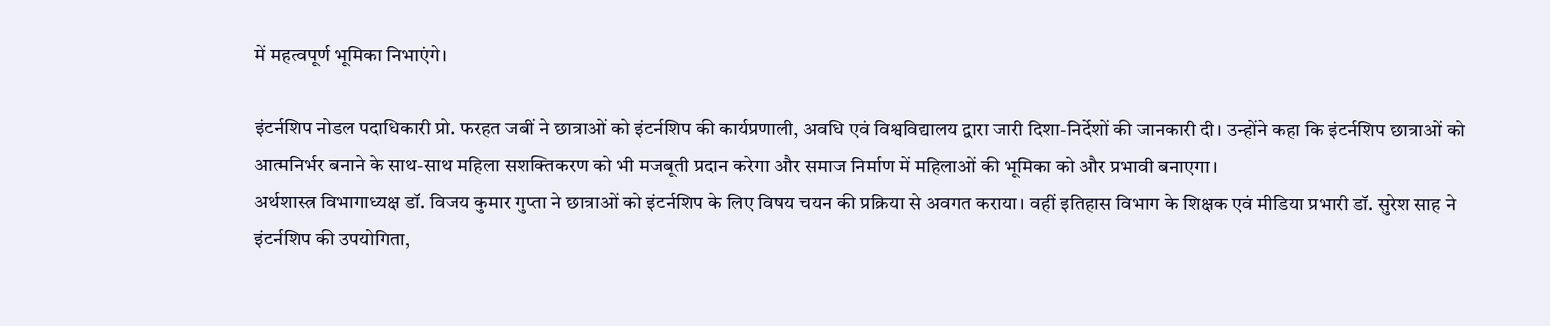में महत्वपूर्ण भूमिका निभाएंगे।

इंटर्नशिप नोडल पदाधिकारी प्रो. फरहत जबीं ने छात्राओं को इंटर्नशिप की कार्यप्रणाली, अवधि एवं विश्वविद्यालय द्वारा जारी दिशा-निर्देशों की जानकारी दी। उन्होंने कहा कि इंटर्नशिप छात्राओं को आत्मनिर्भर बनाने के साथ-साथ महिला सशक्तिकरण को भी मजबूती प्रदान करेगा और समाज निर्माण में महिलाओं की भूमिका को और प्रभावी बनाएगा।
अर्थशास्त्र विभागाध्यक्ष डॉ. विजय कुमार गुप्ता ने छात्राओं को इंटर्नशिप के लिए विषय चयन की प्रक्रिया से अवगत कराया। वहीं इतिहास विभाग के शिक्षक एवं मीडिया प्रभारी डॉ. सुरेश साह ने इंटर्नशिप की उपयोगिता,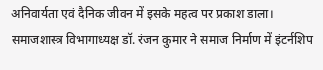अनिवार्यता एवं दैनिक जीवन में इसके महत्व पर प्रकाश डाला। समाजशास्त्र विभागाध्यक्ष डॉ. रंजन कुमार ने समाज निर्माण में इंटर्नशिप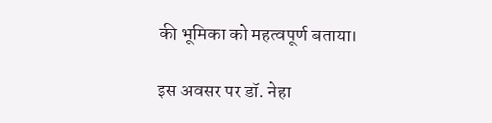की भूमिका को महत्वपूर्ण बताया।

इस अवसर पर डॉ. नेहा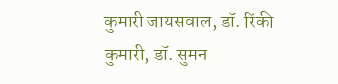कुमारी जायसवाल, डॉ. रिंकी कुमारी, डॉ. सुमन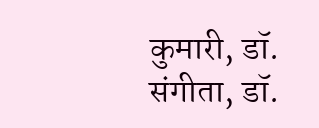कुमारी, डॉ. संगीता, डॉ.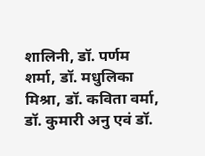शालिनी, डॉ. पर्णम शर्मा, डॉ. मधुलिका मिश्रा, डॉ. कविता वर्मा, डॉ. कुमारी अनु एवं डॉ.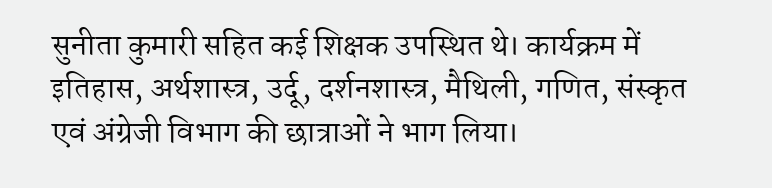सुनीता कुमारी सहित कई शिक्षक उपस्थित थे। कार्यक्रम में इतिहास, अर्थशास्त्र, उर्दू, दर्शनशास्त्र, मैथिली, गणित, संस्कृत एवं अंग्रेजी विभाग की छात्राओं ने भाग लिया।